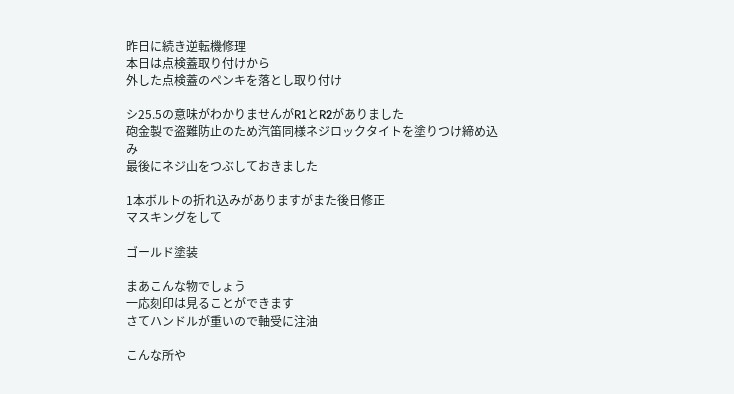昨日に続き逆転機修理
本日は点検蓋取り付けから
外した点検蓋のペンキを落とし取り付け

シ25.5の意味がわかりませんがR1とR2がありました
砲金製で盗難防止のため汽笛同様ネジロックタイトを塗りつけ締め込み
最後にネジ山をつぶしておきました

1本ボルトの折れ込みがありますがまた後日修正
マスキングをして

ゴールド塗装

まあこんな物でしょう
一応刻印は見ることができます
さてハンドルが重いので軸受に注油

こんな所や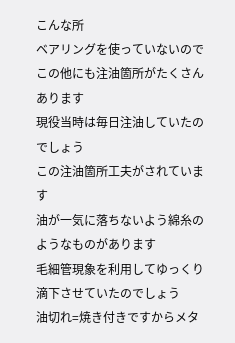こんな所
ベアリングを使っていないのでこの他にも注油箇所がたくさんあります
現役当時は毎日注油していたのでしょう
この注油箇所工夫がされています
油が一気に落ちないよう綿糸のようなものがあります
毛細管現象を利用してゆっくり滴下させていたのでしょう
油切れ=焼き付きですからメタ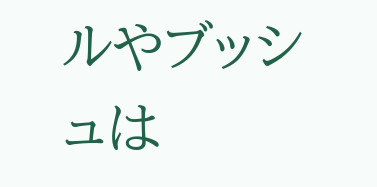ルやブッシュは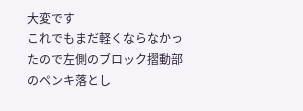大変です
これでもまだ軽くならなかったので左側のブロック摺動部のペンキ落とし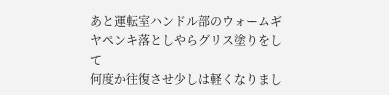あと運転室ハンドル部のウォームギヤペンキ落としやらグリス塗りをして
何度か往復させ少しは軽くなりまし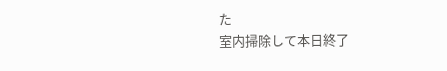た
室内掃除して本日終了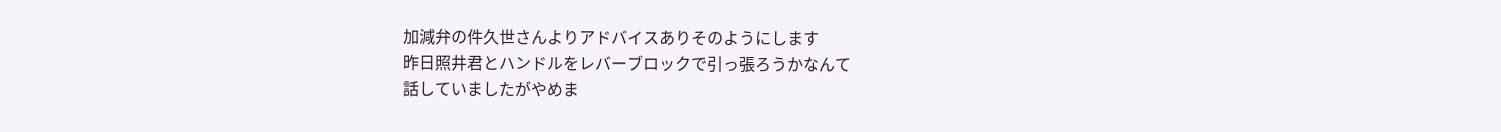加減弁の件久世さんよりアドバイスありそのようにします
昨日照井君とハンドルをレバーブロックで引っ張ろうかなんて
話していましたがやめま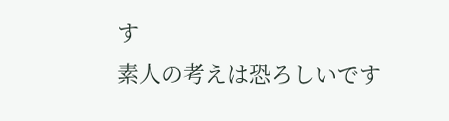す
素人の考えは恐ろしいです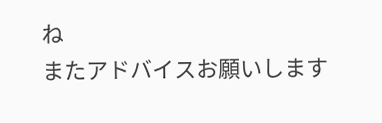ね
またアドバイスお願いします